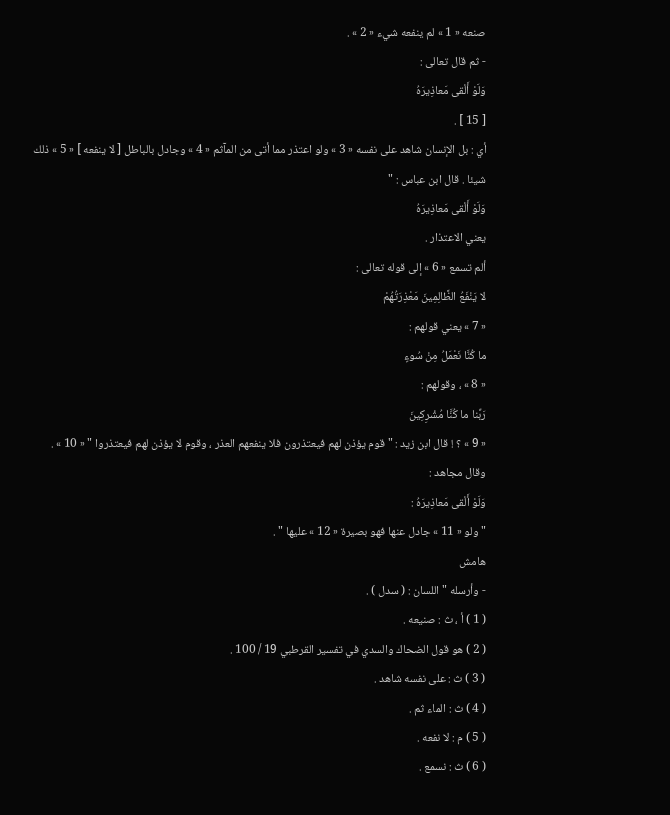صنعه « 1 » لم ينفعه شيء « 2 » .
- ثم قال تعالى :
وَلَوْ أَلْقى مَعاذِيرَهُ
[ 15 ] .
أي : بل الإنسان شاهد على نفسه « 3 » ولو اعتذر مما أتى من المآثم « 4 » وجادل بالباطل [ لا ينفعه ] « 5 » ذلك شيئا . قال ابن عباس : "
وَلَوْ أَلْقى مَعاذِيرَهُ
يعني الاعتذار .
ألم تسمع « 6 » إلى قوله تعالى :
لا يَنْفَعُ الظَّالِمِينَ مَعْذِرَتُهُمْ
« 7 » يعني قولهم :
ما كُنَّا نَعْمَلُ مِنْ سُوءٍ
« 8 » ، وقولهم :
رَبِّنا ما كُنَّا مُشْرِكِينَ
« 9 » ؟ ! قال ابن زيد : " قوم يؤذن لهم فيعتذرون فلا ينفعهم العذر ، وقوم لا يؤذن لهم فيعتذروا " « 10 » .
وقال مجاهد :
وَلَوْ أَلْقى مَعاذِيرَهُ :
" ولو « 11 » جادل عنها فهو بصيرة « 12 » عليها " .
هامش
- وأرسله " اللسان : ( سدل ) .
( 1 ) أ ، ث : صنيعه .
( 2 ) هو قول الضحاك والسدي في تفسير القرطبي 19 / 100 .
( 3 ) ث : على نفسه شاهد .
( 4 ) ث : الماء ثم .
( 5 ) م : لا نفعه .
( 6 ) ث : نسمع .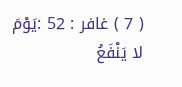( 7 ) غافر : 52 :يَوْمَ لا يَنْفَعُ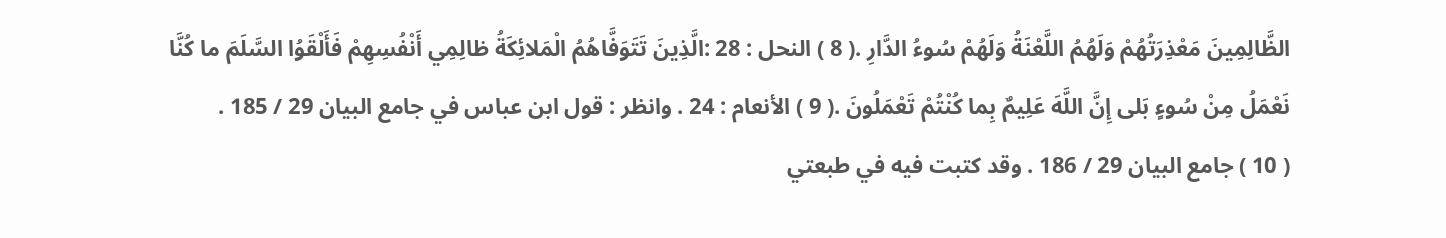الظَّالِمِينَ مَعْذِرَتُهُمْ وَلَهُمُ اللَّعْنَةُ وَلَهُمْ سُوءُ الدَّارِ .( 8 ) النحل : 28 :الَّذِينَ تَتَوَفَّاهُمُ الْمَلائِكَةُ ظالِمِي أَنْفُسِهِمْ فَأَلْقَوُا السَّلَمَ ما كُنَّا نَعْمَلُ مِنْ سُوءٍ بَلى إِنَّ اللَّهَ عَلِيمٌ بِما كُنْتُمْ تَعْمَلُونَ .( 9 ) الأنعام : 24 . وانظر : قول ابن عباس في جامع البيان 29 / 185 .
( 10 ) جامع البيان 29 / 186 . وقد كتبت فيه في طبعتي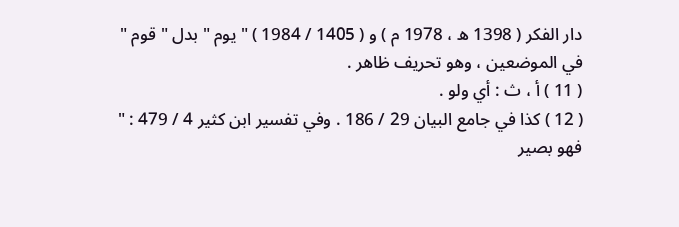دار الفكر ( 1398 ه ، 1978 م ) و ( 1405 / 1984 ) " يوم " بدل " قوم " في الموضعين ، وهو تحريف ظاهر .
( 11 ) أ ، ث : أي ولو .
( 12 ) كذا في جامع البيان 29 / 186 . وفي تفسير ابن كثير 4 / 479 : " فهو بصير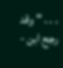. . . " وقد رجح ابن -